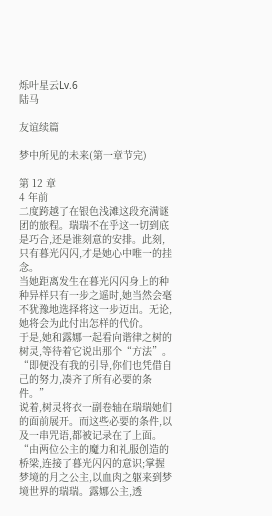烁叶星云Lv.6
陆马

友谊续篇

梦中所见的未来(第一章节完)

第 12 章
4 年前
二度跨越了在银色浅滩这段充满谜团的旅程。瑞瑞不在乎这一切到底是巧合,还是谁刻意的安排。此刻,只有暮光闪闪,才是她心中唯一的挂念。
当她距离发生在暮光闪闪身上的种种异样只有一步之遥时,她当然会毫不犹豫地选择将这一步迈出。无论,她将会为此付出怎样的代价。
于是,她和露娜一起看向谐律之树的树灵,等待着它说出那个“方法”。
“即便没有我的引导,你们也凭借自己的努力,凑齐了所有必要的条件。”
说着,树灵将衣一副卷轴在瑞瑞她们的面前展开。而这些必要的条件,以及一串咒语,都被记录在了上面。
“由两位公主的魔力和礼服创造的桥梁,连接了暮光闪闪的意识;掌握梦境的月之公主,以血肉之躯来到梦境世界的瑞瑞。露娜公主,透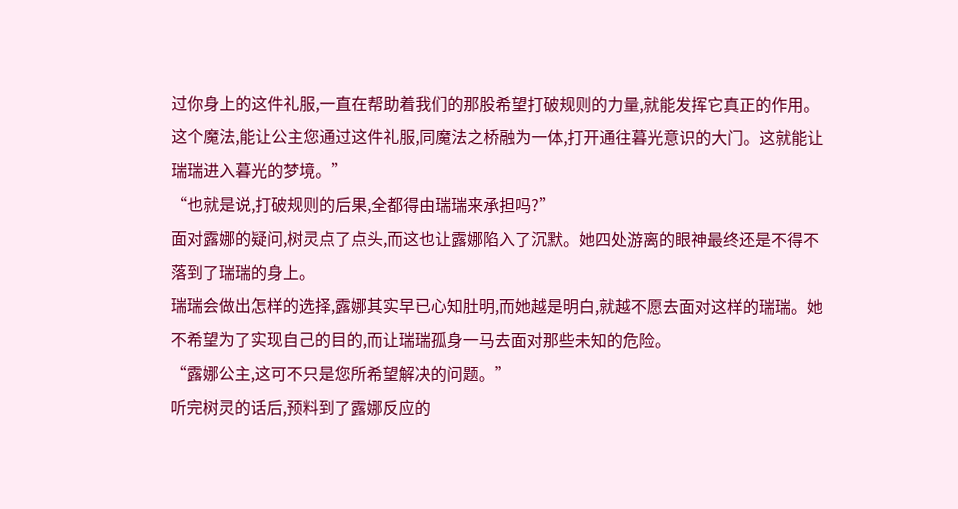过你身上的这件礼服,一直在帮助着我们的那股希望打破规则的力量,就能发挥它真正的作用。这个魔法,能让公主您通过这件礼服,同魔法之桥融为一体,打开通往暮光意识的大门。这就能让瑞瑞进入暮光的梦境。”
“也就是说,打破规则的后果,全都得由瑞瑞来承担吗?”
面对露娜的疑问,树灵点了点头,而这也让露娜陷入了沉默。她四处游离的眼神最终还是不得不落到了瑞瑞的身上。
瑞瑞会做出怎样的选择,露娜其实早已心知肚明,而她越是明白,就越不愿去面对这样的瑞瑞。她不希望为了实现自己的目的,而让瑞瑞孤身一马去面对那些未知的危险。
“露娜公主,这可不只是您所希望解决的问题。”
听完树灵的话后,预料到了露娜反应的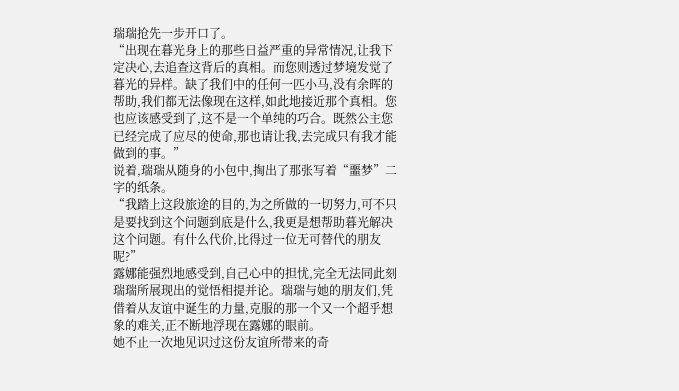瑞瑞抢先一步开口了。
“出现在暮光身上的那些日益严重的异常情况,让我下定决心,去追查这背后的真相。而您则透过梦境发觉了暮光的异样。缺了我们中的任何一匹小马,没有余晖的帮助,我们都无法像现在这样,如此地接近那个真相。您也应该感受到了,这不是一个单纯的巧合。既然公主您已经完成了应尽的使命,那也请让我,去完成只有我才能做到的事。”
说着,瑞瑞从随身的小包中,掏出了那张写着“噩梦”二字的纸条。
“我踏上这段旅途的目的,为之所做的一切努力,可不只是要找到这个问题到底是什么,我更是想帮助暮光解决这个问题。有什么代价,比得过一位无可替代的朋友呢?”
露娜能强烈地感受到,自己心中的担忧,完全无法同此刻瑞瑞所展现出的觉悟相提并论。瑞瑞与她的朋友们,凭借着从友谊中诞生的力量,克服的那一个又一个超乎想象的难关,正不断地浮现在露娜的眼前。
她不止一次地见识过这份友谊所带来的奇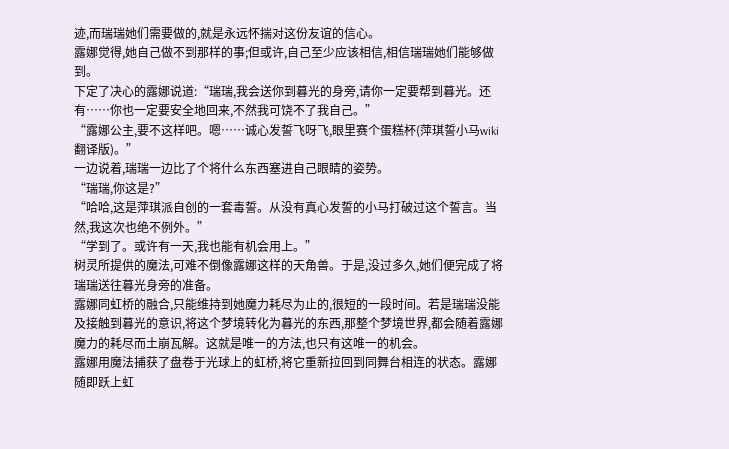迹,而瑞瑞她们需要做的,就是永远怀揣对这份友谊的信心。
露娜觉得,她自己做不到那样的事;但或许,自己至少应该相信,相信瑞瑞她们能够做到。
下定了决心的露娜说道:“瑞瑞,我会送你到暮光的身旁,请你一定要帮到暮光。还有……你也一定要安全地回来,不然我可饶不了我自己。”
“露娜公主,要不这样吧。嗯……诚心发誓飞呀飞,眼里赛个蛋糕杯(萍琪誓小马wiki翻译版)。”
一边说着,瑞瑞一边比了个将什么东西塞进自己眼睛的姿势。
“瑞瑞,你这是?”
“哈哈,这是萍琪派自创的一套毒誓。从没有真心发誓的小马打破过这个誓言。当然,我这次也绝不例外。”
“学到了。或许有一天,我也能有机会用上。”
树灵所提供的魔法,可难不倒像露娜这样的天角兽。于是,没过多久,她们便完成了将瑞瑞送往暮光身旁的准备。
露娜同虹桥的融合,只能维持到她魔力耗尽为止的,很短的一段时间。若是瑞瑞没能及接触到暮光的意识,将这个梦境转化为暮光的东西,那整个梦境世界,都会随着露娜魔力的耗尽而土崩瓦解。这就是唯一的方法,也只有这唯一的机会。
露娜用魔法捕获了盘卷于光球上的虹桥,将它重新拉回到同舞台相连的状态。露娜随即跃上虹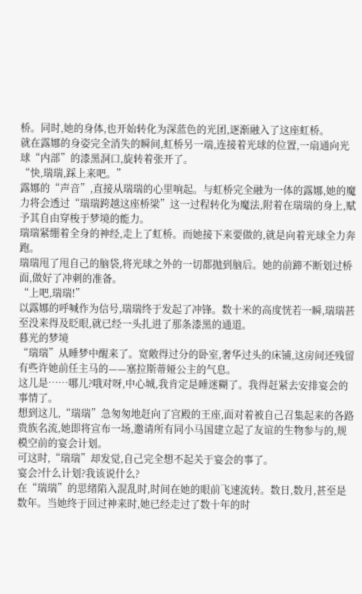桥。同时,她的身体,也开始转化为深蓝色的光团,逐渐融入了这座虹桥。
就在露娜的身姿完全消失的瞬间,虹桥另一端,连接着光球的位置,一扇通向光球“内部”的漆黑洞口,旋转着张开了。
“快,瑞瑞,踩上来吧。”
露娜的“声音”,直接从瑞瑞的心里响起。与虹桥完全融为一体的露娜,她的魔力将会透过“瑞瑞跨越这座桥梁”这一过程转化为魔法,附着在瑞瑞的身上,赋予其自由穿梭于梦境的能力。
瑞瑞紧绷着全身的神经,走上了虹桥。而她接下来要做的,就是向着光球全力奔跑。
瑞瑞甩了甩自己的脑袋,将光球之外的一切都抛到脑后。她的前蹄不断划过桥面,做好了冲刺的准备。
“上吧,瑞瑞!”
以露娜的呼喊作为信号,瑞瑞终于发起了冲锋。数十米的高度恍若一瞬,瑞瑞甚至没来得及眨眼,就已经一头扎进了那条漆黑的通道。
暮光的梦境
“瑞瑞”从睡梦中醒来了。宽敞得过分的卧室,奢华过头的床铺,这房间还残留有些许她前任主马的——塞拉斯蒂娅公主的气息。
这儿是……哪儿?哦对呀,中心城,我肯定是睡迷糊了。我得赶紧去安排宴会的事情了。
想到这儿,“瑞瑞”急匆匆地赶向了宫殿的王座,面对着被自己召集起来的各路贵族名流,她即将宣布一场,邀请所有同小马国建立起了友谊的生物参与的,规模空前的宴会计划。
可这时,“瑞瑞”却发觉,自己完全想不起关于宴会的事了。
宴会?什么计划?我该说什么?
在“瑞瑞”的思绪陷入混乱时,时间在她的眼前飞速流转。数日,数月,甚至是数年。当她终于回过神来时,她已经走过了数十年的时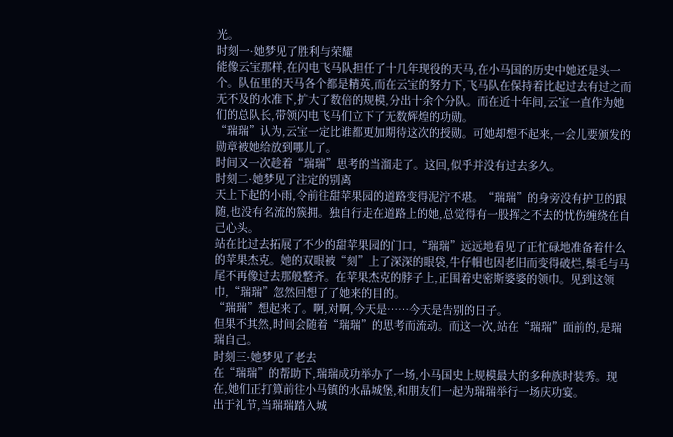光。
时刻一·她梦见了胜利与荣耀
能像云宝那样,在闪电飞马队担任了十几年现役的天马,在小马国的历史中她还是头一个。队伍里的天马各个都是精英,而在云宝的努力下,飞马队在保持着比起过去有过之而无不及的水准下,扩大了数倍的规模,分出十余个分队。而在近十年间,云宝一直作为她们的总队长,带领闪电飞马们立下了无数辉煌的功勋。
“瑞瑞”认为,云宝一定比谁都更加期待这次的授勋。可她却想不起来,一会儿要颁发的勋章被她给放到哪儿了。
时间又一次趁着“瑞瑞”思考的当溜走了。这回,似乎并没有过去多久。
时刻二·她梦见了注定的别离
天上下起的小雨,令前往甜苹果园的道路变得泥泞不堪。“瑞瑞”的身旁没有护卫的跟随,也没有名流的簇拥。独自行走在道路上的她,总觉得有一股挥之不去的忧伤缠绕在自己心头。
站在比过去拓展了不少的甜苹果园的门口,“瑞瑞”远远地看见了正忙碌地准备着什么的苹果杰克。她的双眼被“刻”上了深深的眼袋,牛仔帽也因老旧而变得破烂,鬃毛与马尾不再像过去那般整齐。在苹果杰克的脖子上,正围着史密斯婆婆的领巾。见到这领巾,“瑞瑞”忽然回想了了她来的目的。
“瑞瑞”想起来了。啊,对啊,今天是……今天是告别的日子。
但果不其然,时间会随着“瑞瑞”的思考而流动。而这一次,站在“瑞瑞”面前的,是瑞瑞自己。
时刻三·她梦见了老去
在“瑞瑞”的帮助下,瑞瑞成功举办了一场,小马国史上规模最大的多种族时装秀。现在,她们正打算前往小马镇的水晶城堡,和朋友们一起为瑞瑞举行一场庆功宴。
出于礼节,当瑞瑞踏入城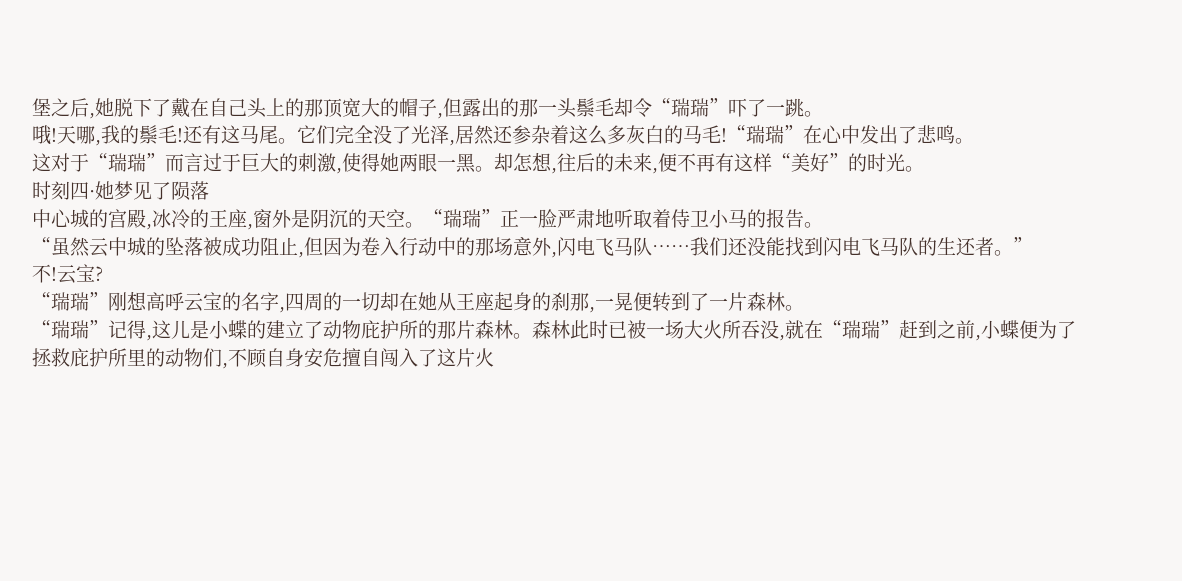堡之后,她脱下了戴在自己头上的那顶宽大的帽子,但露出的那一头鬃毛却令“瑞瑞”吓了一跳。
哦!天哪,我的鬃毛!还有这马尾。它们完全没了光泽,居然还参杂着这么多灰白的马毛!“瑞瑞”在心中发出了悲鸣。
这对于“瑞瑞”而言过于巨大的刺激,使得她两眼一黑。却怎想,往后的未来,便不再有这样“美好”的时光。
时刻四·她梦见了陨落
中心城的宫殿,冰冷的王座,窗外是阴沉的天空。“瑞瑞”正一脸严肃地听取着侍卫小马的报告。
“虽然云中城的坠落被成功阻止,但因为卷入行动中的那场意外,闪电飞马队……我们还没能找到闪电飞马队的生还者。”
不!云宝?
“瑞瑞”刚想高呼云宝的名字,四周的一切却在她从王座起身的刹那,一晃便转到了一片森林。
“瑞瑞”记得,这儿是小蝶的建立了动物庇护所的那片森林。森林此时已被一场大火所吞没,就在“瑞瑞”赶到之前,小蝶便为了拯救庇护所里的动物们,不顾自身安危擅自闯入了这片火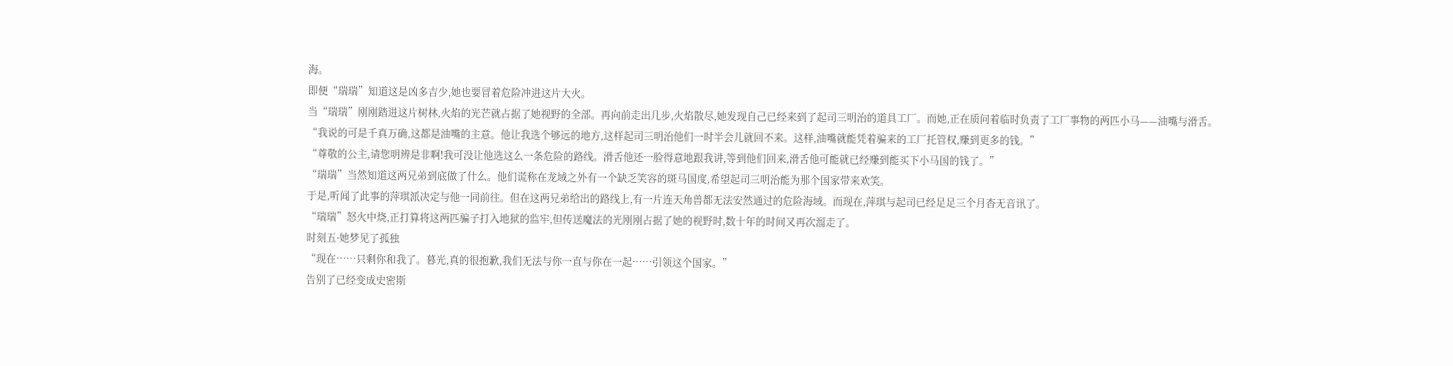海。
即便“瑞瑞”知道这是凶多吉少,她也要冒着危险冲进这片大火。
当“瑞瑞”刚刚踏进这片树林,火焰的光芒就占据了她视野的全部。再向前走出几步,火焰散尽,她发现自己已经来到了起司三明治的道具工厂。而她,正在质问着临时负责了工厂事物的两匹小马——油嘴与滑舌。
“我说的可是千真万确,这都是油嘴的主意。他让我选个够远的地方,这样起司三明治他们一时半会儿就回不来。这样,油嘴就能凭着骗来的工厂托管权,赚到更多的钱。”
“尊敬的公主,请您明辨是非啊!我可没让他选这么一条危险的路线。滑舌他还一脸得意地跟我讲,等到他们回来,滑舌他可能就已经赚到能买下小马国的钱了。”
“瑞瑞”当然知道这两兄弟到底做了什么。他们谎称在龙域之外有一个缺乏笑容的斑马国度,希望起司三明治能为那个国家带来欢笑。
于是,听闻了此事的萍琪派决定与他一同前往。但在这两兄弟给出的路线上,有一片连天角兽都无法安然通过的危险海域。而现在,萍琪与起司已经足足三个月杳无音讯了。
“瑞瑞”怒火中烧,正打算将这两匹骗子打入地狱的监牢,但传送魔法的光刚刚占据了她的视野时,数十年的时间又再次溜走了。
时刻五·她梦见了孤独
“现在……只剩你和我了。暮光,真的很抱歉,我们无法与你一直与你在一起……引领这个国家。”
告别了已经变成史密斯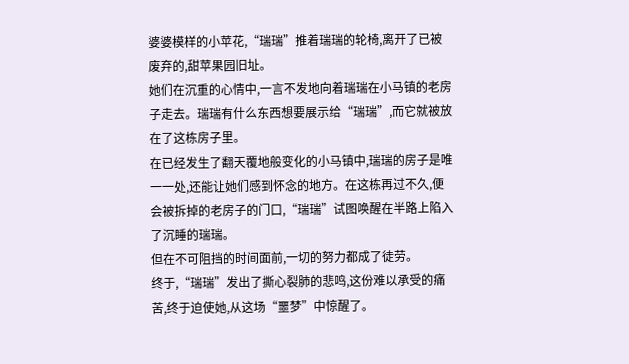婆婆模样的小苹花,“瑞瑞”推着瑞瑞的轮椅,离开了已被废弃的,甜苹果园旧址。
她们在沉重的心情中,一言不发地向着瑞瑞在小马镇的老房子走去。瑞瑞有什么东西想要展示给“瑞瑞”,而它就被放在了这栋房子里。
在已经发生了翻天覆地般变化的小马镇中,瑞瑞的房子是唯一一处,还能让她们感到怀念的地方。在这栋再过不久,便会被拆掉的老房子的门口,“瑞瑞”试图唤醒在半路上陷入了沉睡的瑞瑞。
但在不可阻挡的时间面前,一切的努力都成了徒劳。
终于,“瑞瑞”发出了撕心裂肺的悲鸣,这份难以承受的痛苦,终于迫使她,从这场“噩梦”中惊醒了。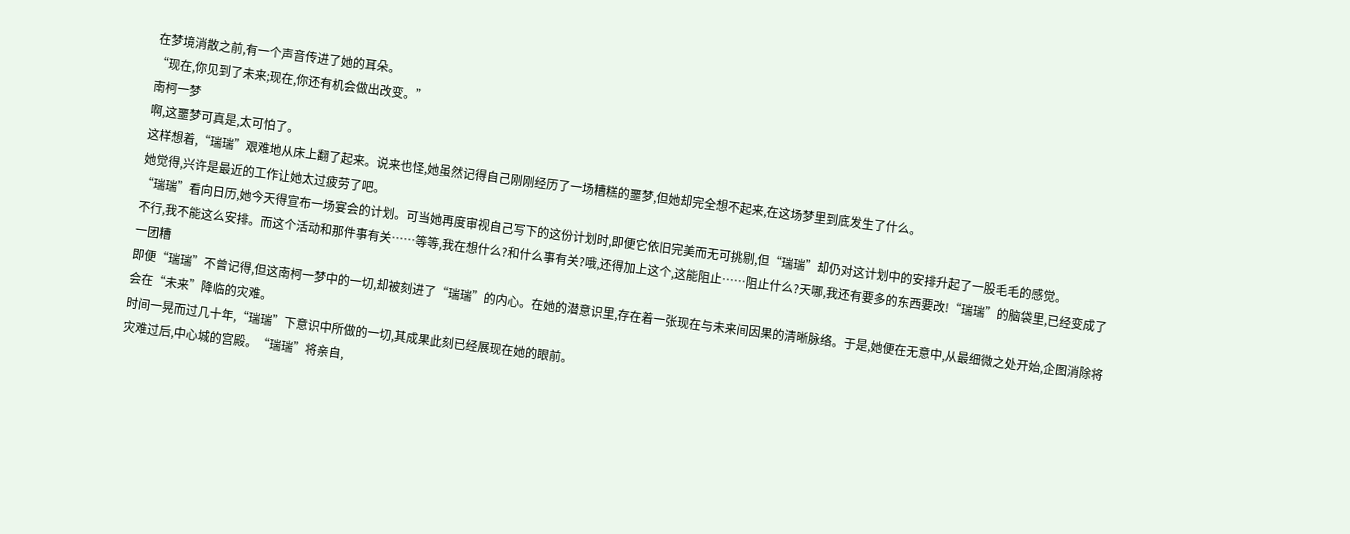在梦境消散之前,有一个声音传进了她的耳朵。
“现在,你见到了未来;现在,你还有机会做出改变。”
南柯一梦
啊,这噩梦可真是,太可怕了。
这样想着,“瑞瑞”艰难地从床上翻了起来。说来也怪,她虽然记得自己刚刚经历了一场糟糕的噩梦,但她却完全想不起来,在这场梦里到底发生了什么。
她觉得,兴许是最近的工作让她太过疲劳了吧。
“瑞瑞”看向日历,她今天得宣布一场宴会的计划。可当她再度审视自己写下的这份计划时,即便它依旧完美而无可挑剔,但“瑞瑞”却仍对这计划中的安排升起了一股毛毛的感觉。
不行,我不能这么安排。而这个活动和那件事有关……等等,我在想什么?和什么事有关?哦,还得加上这个,这能阻止……阻止什么?天哪,我还有要多的东西要改!“瑞瑞”的脑袋里,已经变成了一团糟
即便“瑞瑞”不曾记得,但这南柯一梦中的一切,却被刻进了“瑞瑞”的内心。在她的潜意识里,存在着一张现在与未来间因果的清晰脉络。于是,她便在无意中,从最细微之处开始,企图消除将会在“未来”降临的灾难。
时间一晃而过几十年,“瑞瑞”下意识中所做的一切,其成果此刻已经展现在她的眼前。
灾难过后,中心城的宫殿。“瑞瑞”将亲自,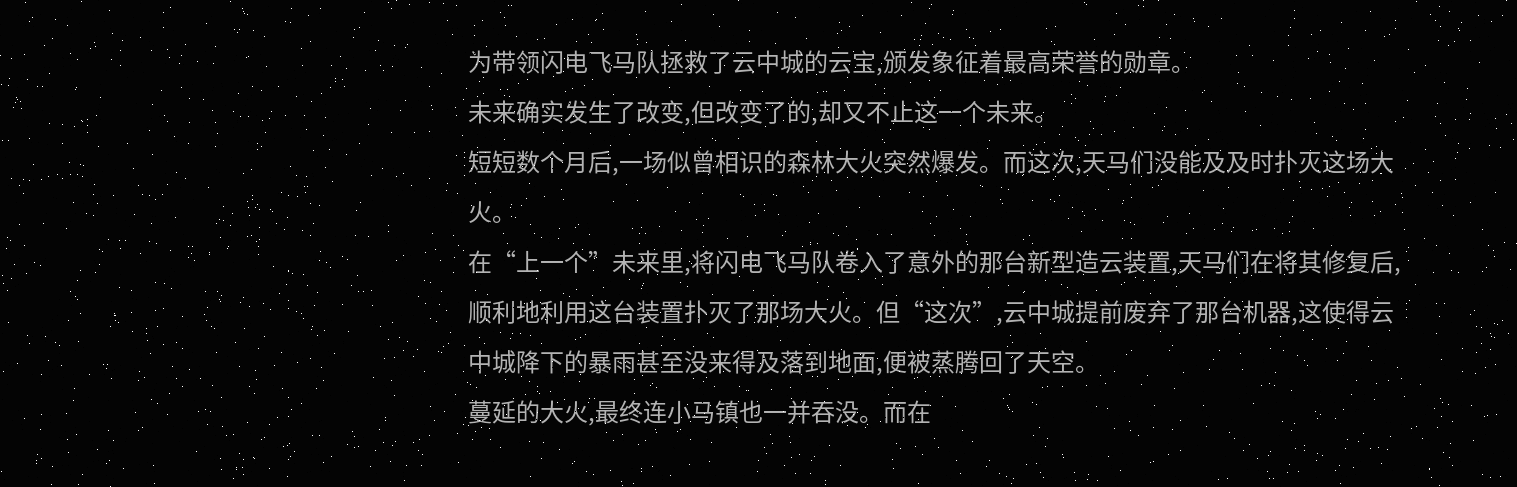为带领闪电飞马队拯救了云中城的云宝,颁发象征着最高荣誉的勋章。
未来确实发生了改变,但改变了的,却又不止这一个未来。
短短数个月后,一场似曾相识的森林大火突然爆发。而这次,天马们没能及及时扑灭这场大火。
在“上一个”未来里,将闪电飞马队卷入了意外的那台新型造云装置,天马们在将其修复后,顺利地利用这台装置扑灭了那场大火。但“这次”,云中城提前废弃了那台机器,这使得云中城降下的暴雨甚至没来得及落到地面,便被蒸腾回了天空。
蔓延的大火,最终连小马镇也一并吞没。而在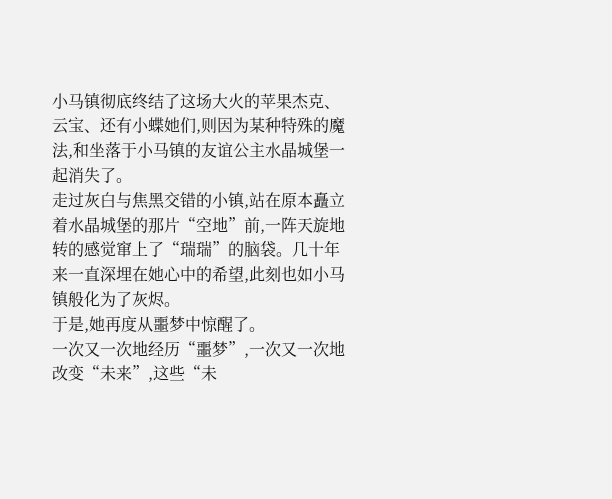小马镇彻底终结了这场大火的苹果杰克、云宝、还有小蝶她们,则因为某种特殊的魔法,和坐落于小马镇的友谊公主水晶城堡一起消失了。
走过灰白与焦黑交错的小镇,站在原本矗立着水晶城堡的那片“空地”前,一阵天旋地转的感觉窜上了“瑞瑞”的脑袋。几十年来一直深埋在她心中的希望,此刻也如小马镇般化为了灰烬。
于是,她再度从噩梦中惊醒了。
一次又一次地经历“噩梦”,一次又一次地改变“未来”,这些“未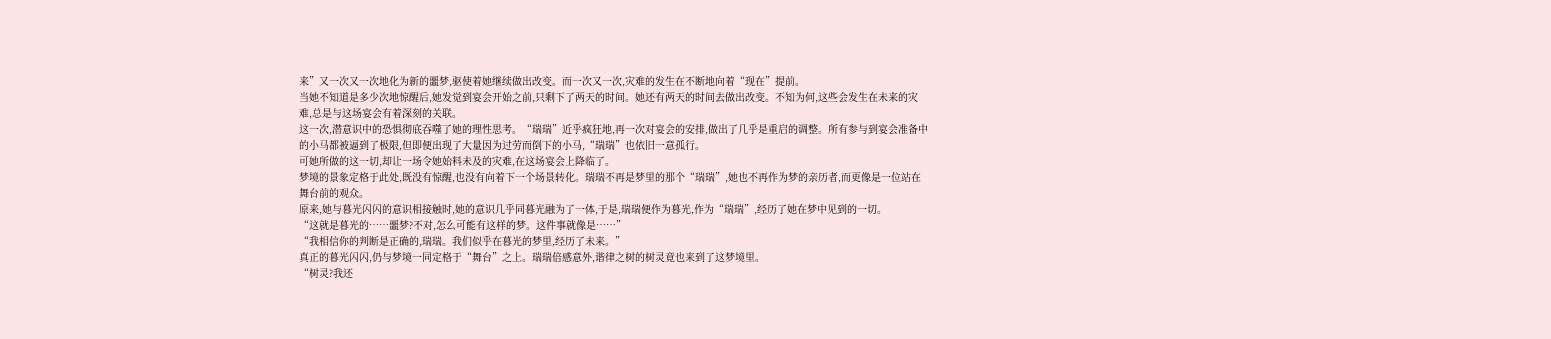来”又一次又一次地化为新的噩梦,驱使着她继续做出改变。而一次又一次,灾难的发生在不断地向着“现在”提前。
当她不知道是多少次地惊醒后,她发觉到宴会开始之前,只剩下了两天的时间。她还有两天的时间去做出改变。不知为何,这些会发生在未来的灾难,总是与这场宴会有着深刻的关联。
这一次,潜意识中的恐惧彻底吞噬了她的理性思考。“瑞瑞”近乎疯狂地,再一次对宴会的安排,做出了几乎是重启的调整。所有参与到宴会准备中的小马都被逼到了极限,但即便出现了大量因为过劳而倒下的小马,“瑞瑞”也依旧一意孤行。
可她所做的这一切,却让一场令她始料未及的灾难,在这场宴会上降临了。
梦境的景象定格于此处,既没有惊醒,也没有向着下一个场景转化。瑞瑞不再是梦里的那个“瑞瑞”,她也不再作为梦的亲历者,而更像是一位站在舞台前的观众。
原来,她与暮光闪闪的意识相接触时,她的意识几乎同暮光融为了一体,于是,瑞瑞便作为暮光,作为“瑞瑞”,经历了她在梦中见到的一切。
“这就是暮光的……噩梦?不对,怎么可能有这样的梦。这件事就像是……”
“我相信你的判断是正确的,瑞瑞。我们似乎在暮光的梦里,经历了未来。”
真正的暮光闪闪,仍与梦境一同定格于“舞台”之上。瑞瑞倍感意外,谐律之树的树灵竟也来到了这梦境里。
“树灵?我还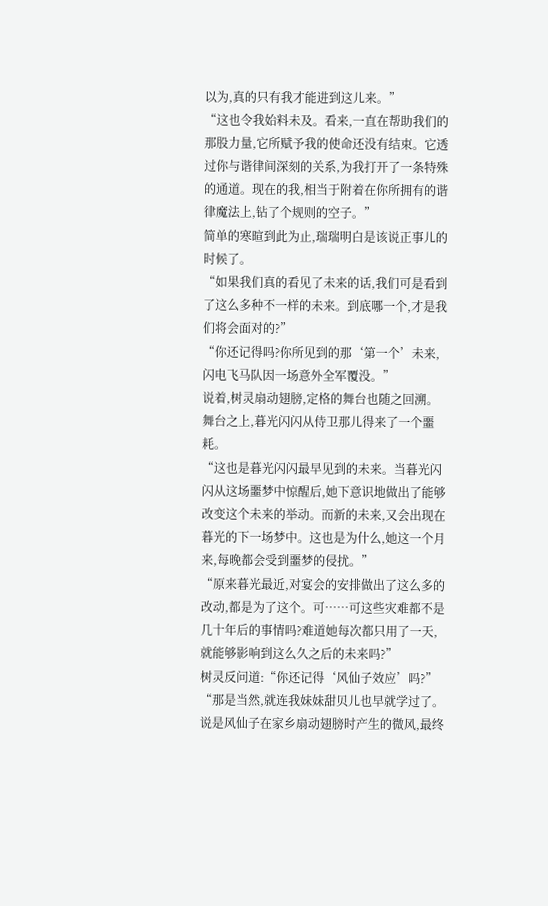以为,真的只有我才能进到这儿来。”
“这也令我始料未及。看来,一直在帮助我们的那股力量,它所赋予我的使命还没有结束。它透过你与谐律间深刻的关系,为我打开了一条特殊的通道。现在的我,相当于附着在你所拥有的谐律魔法上,钻了个规则的空子。”
简单的寒暄到此为止,瑞瑞明白是该说正事儿的时候了。
“如果我们真的看见了未来的话,我们可是看到了这么多种不一样的未来。到底哪一个,才是我们将会面对的?”
“你还记得吗?你所见到的那‘第一个’未来,闪电飞马队因一场意外全军覆没。”
说着,树灵扇动翅膀,定格的舞台也随之回溯。舞台之上,暮光闪闪从侍卫那儿得来了一个噩耗。
“这也是暮光闪闪最早见到的未来。当暮光闪闪从这场噩梦中惊醒后,她下意识地做出了能够改变这个未来的举动。而新的未来,又会出现在暮光的下一场梦中。这也是为什么,她这一个月来,每晚都会受到噩梦的侵扰。”
“原来暮光最近,对宴会的安排做出了这么多的改动,都是为了这个。可……可这些灾难都不是几十年后的事情吗?难道她每次都只用了一天,就能够影响到这么久之后的未来吗?”
树灵反问道:“你还记得‘风仙子效应’吗?”
“那是当然,就连我妹妹甜贝儿也早就学过了。说是风仙子在家乡扇动翅膀时产生的微风,最终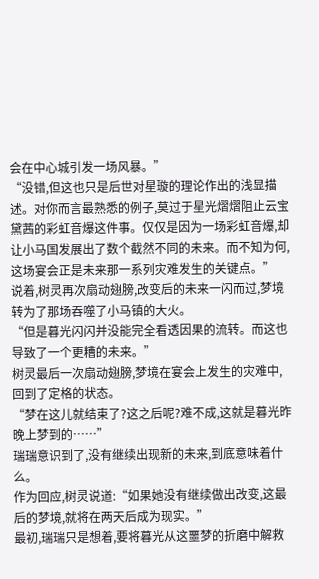会在中心城引发一场风暴。”
“没错,但这也只是后世对星璇的理论作出的浅显描述。对你而言最熟悉的例子,莫过于星光熠熠阻止云宝黛茜的彩虹音爆这件事。仅仅是因为一场彩虹音爆,却让小马国发展出了数个截然不同的未来。而不知为何,这场宴会正是未来那一系列灾难发生的关键点。”
说着,树灵再次扇动翅膀,改变后的未来一闪而过,梦境转为了那场吞噬了小马镇的大火。
“但是暮光闪闪并没能完全看透因果的流转。而这也导致了一个更糟的未来。”
树灵最后一次扇动翅膀,梦境在宴会上发生的灾难中,回到了定格的状态。
“梦在这儿就结束了?这之后呢?难不成,这就是暮光昨晚上梦到的……”
瑞瑞意识到了,没有继续出现新的未来,到底意味着什么。
作为回应,树灵说道:“如果她没有继续做出改变,这最后的梦境,就将在两天后成为现实。”
最初,瑞瑞只是想着,要将暮光从这噩梦的折磨中解救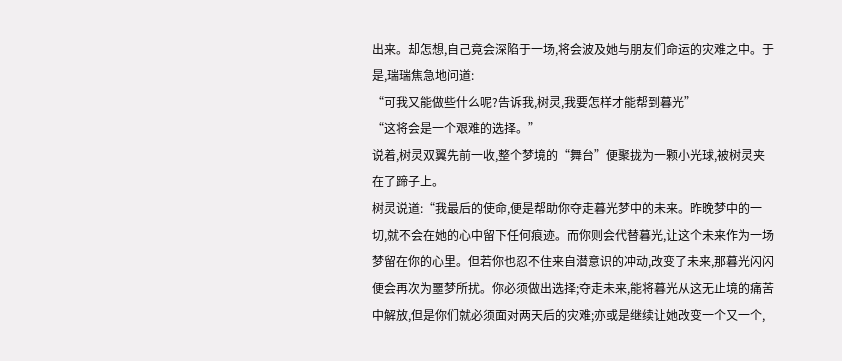出来。却怎想,自己竟会深陷于一场,将会波及她与朋友们命运的灾难之中。于是,瑞瑞焦急地问道:
“可我又能做些什么呢?告诉我,树灵,我要怎样才能帮到暮光”
“这将会是一个艰难的选择。”
说着,树灵双翼先前一收,整个梦境的“舞台”便聚拢为一颗小光球,被树灵夹在了蹄子上。
树灵说道:“我最后的使命,便是帮助你夺走暮光梦中的未来。昨晚梦中的一切,就不会在她的心中留下任何痕迹。而你则会代替暮光,让这个未来作为一场梦留在你的心里。但若你也忍不住来自潜意识的冲动,改变了未来,那暮光闪闪便会再次为噩梦所扰。你必须做出选择;夺走未来,能将暮光从这无止境的痛苦中解放,但是你们就必须面对两天后的灾难;亦或是继续让她改变一个又一个,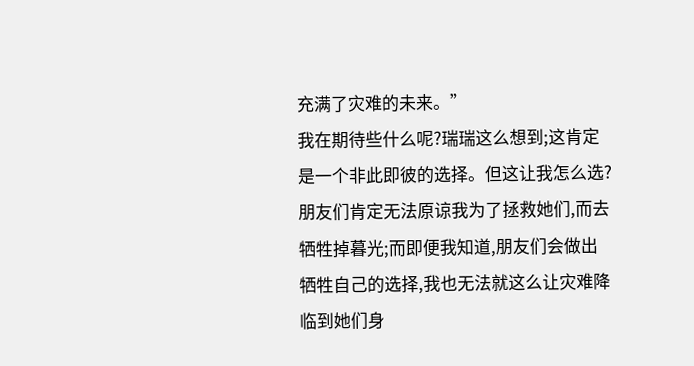充满了灾难的未来。”
我在期待些什么呢?瑞瑞这么想到;这肯定是一个非此即彼的选择。但这让我怎么选?
朋友们肯定无法原谅我为了拯救她们,而去牺牲掉暮光;而即便我知道,朋友们会做出牺牲自己的选择,我也无法就这么让灾难降临到她们身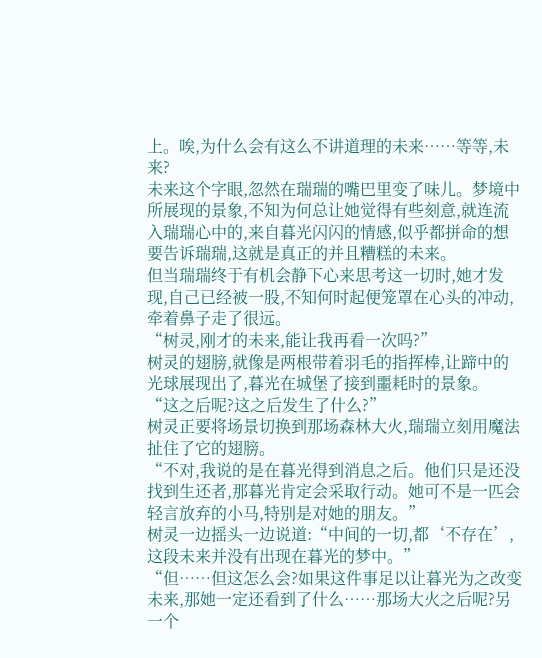上。唉,为什么会有这么不讲道理的未来……等等,未来?
未来这个字眼,忽然在瑞瑞的嘴巴里变了味儿。梦境中所展现的景象,不知为何总让她觉得有些刻意,就连流入瑞瑞心中的,来自暮光闪闪的情感,似乎都拼命的想要告诉瑞瑞,这就是真正的并且糟糕的未来。
但当瑞瑞终于有机会静下心来思考这一切时,她才发现,自己已经被一股,不知何时起便笼罩在心头的冲动,牵着鼻子走了很远。
“树灵,刚才的未来,能让我再看一次吗?”
树灵的翅膀,就像是两根带着羽毛的指挥棒,让蹄中的光球展现出了,暮光在城堡了接到噩耗时的景象。
“这之后呢?这之后发生了什么?”
树灵正要将场景切换到那场森林大火,瑞瑞立刻用魔法扯住了它的翅膀。
“不对,我说的是在暮光得到消息之后。他们只是还没找到生还者,那暮光肯定会采取行动。她可不是一匹会轻言放弃的小马,特别是对她的朋友。”
树灵一边摇头一边说道:“中间的一切,都‘不存在’,这段未来并没有出现在暮光的梦中。”
“但……但这怎么会?如果这件事足以让暮光为之改变未来,那她一定还看到了什么……那场大火之后呢?另一个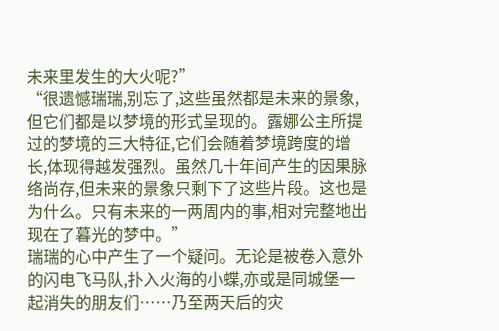未来里发生的大火呢?”
“很遗憾瑞瑞,别忘了,这些虽然都是未来的景象,但它们都是以梦境的形式呈现的。露娜公主所提过的梦境的三大特征,它们会随着梦境跨度的增长,体现得越发强烈。虽然几十年间产生的因果脉络尚存,但未来的景象只剩下了这些片段。这也是为什么。只有未来的一两周内的事,相对完整地出现在了暮光的梦中。”
瑞瑞的心中产生了一个疑问。无论是被卷入意外的闪电飞马队,扑入火海的小蝶,亦或是同城堡一起消失的朋友们……乃至两天后的灾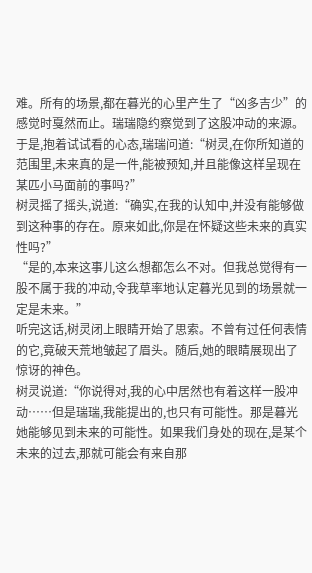难。所有的场景,都在暮光的心里产生了“凶多吉少”的感觉时戛然而止。瑞瑞隐约察觉到了这股冲动的来源。
于是,抱着试试看的心态,瑞瑞问道:“树灵,在你所知道的范围里,未来真的是一件,能被预知,并且能像这样呈现在某匹小马面前的事吗?”
树灵摇了摇头,说道:“确实,在我的认知中,并没有能够做到这种事的存在。原来如此,你是在怀疑这些未来的真实性吗?”
“是的,本来这事儿这么想都怎么不对。但我总觉得有一股不属于我的冲动,令我草率地认定暮光见到的场景就一定是未来。”
听完这话,树灵闭上眼睛开始了思索。不曾有过任何表情的它,竟破天荒地皱起了眉头。随后,她的眼睛展现出了惊讶的神色。
树灵说道:“你说得对,我的心中居然也有着这样一股冲动……但是瑞瑞,我能提出的,也只有可能性。那是暮光她能够见到未来的可能性。如果我们身处的现在,是某个未来的过去,那就可能会有来自那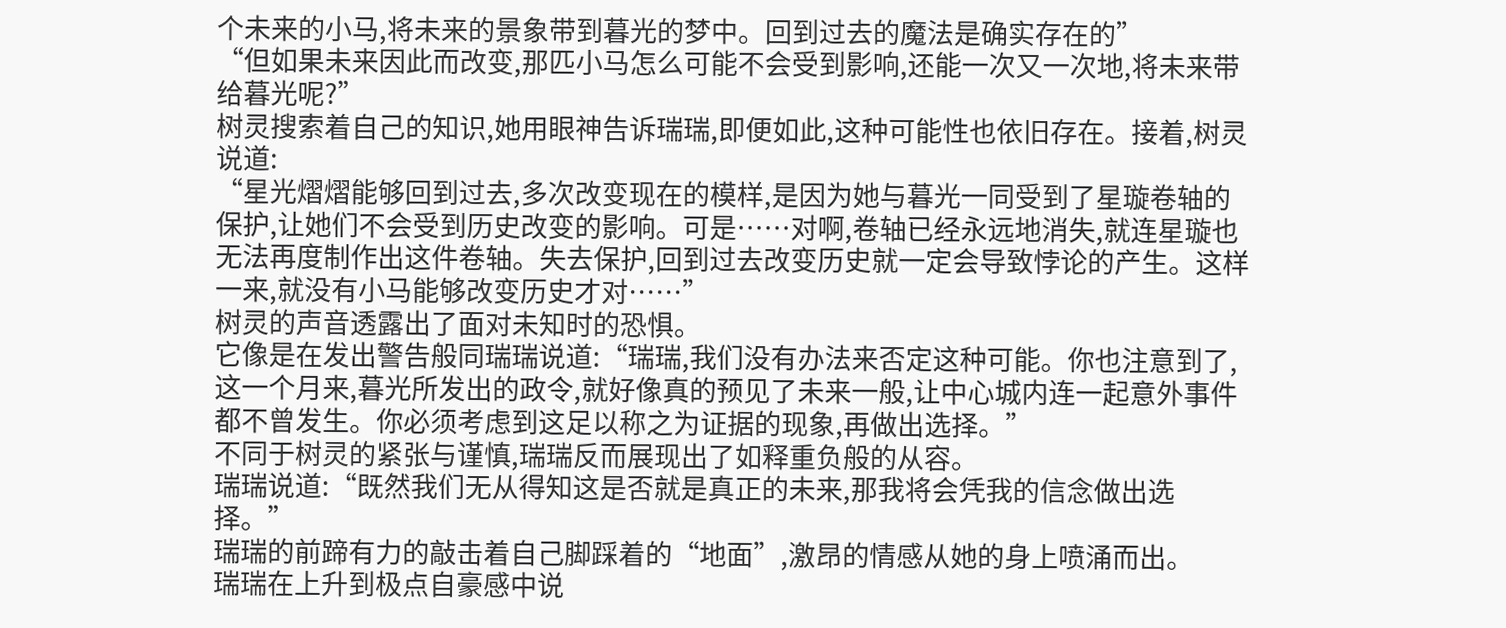个未来的小马,将未来的景象带到暮光的梦中。回到过去的魔法是确实存在的”
“但如果未来因此而改变,那匹小马怎么可能不会受到影响,还能一次又一次地,将未来带给暮光呢?”
树灵搜索着自己的知识,她用眼神告诉瑞瑞,即便如此,这种可能性也依旧存在。接着,树灵说道:
“星光熠熠能够回到过去,多次改变现在的模样,是因为她与暮光一同受到了星璇卷轴的保护,让她们不会受到历史改变的影响。可是……对啊,卷轴已经永远地消失,就连星璇也无法再度制作出这件卷轴。失去保护,回到过去改变历史就一定会导致悖论的产生。这样一来,就没有小马能够改变历史才对……”
树灵的声音透露出了面对未知时的恐惧。
它像是在发出警告般同瑞瑞说道:“瑞瑞,我们没有办法来否定这种可能。你也注意到了,这一个月来,暮光所发出的政令,就好像真的预见了未来一般,让中心城内连一起意外事件都不曾发生。你必须考虑到这足以称之为证据的现象,再做出选择。”
不同于树灵的紧张与谨慎,瑞瑞反而展现出了如释重负般的从容。
瑞瑞说道:“既然我们无从得知这是否就是真正的未来,那我将会凭我的信念做出选择。”
瑞瑞的前蹄有力的敲击着自己脚踩着的“地面”,激昂的情感从她的身上喷涌而出。
瑞瑞在上升到极点自豪感中说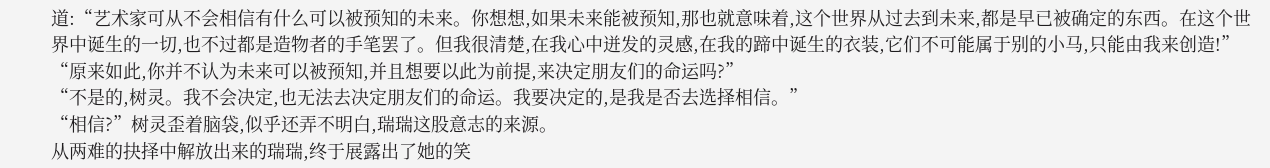道:“艺术家可从不会相信有什么可以被预知的未来。你想想,如果未来能被预知,那也就意味着,这个世界从过去到未来,都是早已被确定的东西。在这个世界中诞生的一切,也不过都是造物者的手笔罢了。但我很清楚,在我心中迸发的灵感,在我的蹄中诞生的衣装,它们不可能属于别的小马,只能由我来创造!”
“原来如此,你并不认为未来可以被预知,并且想要以此为前提,来决定朋友们的命运吗?”
“不是的,树灵。我不会决定,也无法去决定朋友们的命运。我要决定的,是我是否去选择相信。”
“相信?”树灵歪着脑袋,似乎还弄不明白,瑞瑞这股意志的来源。
从两难的抉择中解放出来的瑞瑞,终于展露出了她的笑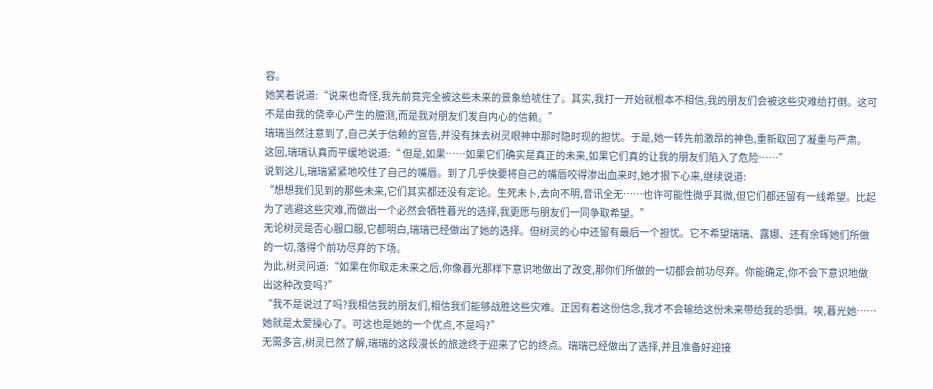容。
她笑着说道:“说来也奇怪,我先前竟完全被这些未来的景象给唬住了。其实,我打一开始就根本不相信,我的朋友们会被这些灾难给打倒。这可不是由我的侥幸心产生的臆测,而是我对朋友们发自内心的信赖。”
瑞瑞当然注意到了,自己关于信赖的宣告,并没有抹去树灵眼神中那时隐时现的担忧。于是,她一转先前激昂的神色,重新取回了凝重与严肃。
这回,瑞瑞认真而平缓地说道:“ 但是,如果……如果它们确实是真正的未来,如果它们真的让我的朋友们陷入了危险……”
说到这儿,瑞瑞紧紧地咬住了自己的嘴唇。到了几乎快要将自己的嘴唇咬得渗出血来时,她才狠下心来,继续说道:
“想想我们见到的那些未来,它们其实都还没有定论。生死未卜,去向不明,音讯全无……也许可能性微乎其微,但它们都还留有一线希望。比起为了逃避这些灾难,而做出一个必然会牺牲暮光的选择,我更愿与朋友们一同争取希望。”
无论树灵是否心服口服,它都明白,瑞瑞已经做出了她的选择。但树灵的心中还留有最后一个担忧。它不希望瑞瑞、露娜、还有余晖她们所做的一切,落得个前功尽弃的下场。
为此,树灵问道:“如果在你取走未来之后,你像暮光那样下意识地做出了改变,那你们所做的一切都会前功尽弃。你能确定,你不会下意识地做出这种改变吗?”
“我不是说过了吗?我相信我的朋友们,相信我们能够战胜这些灾难。正因有着这份信念,我才不会输给这份未来带给我的恐惧。唉,暮光她……她就是太爱操心了。可这也是她的一个优点,不是吗?”
无需多言,树灵已然了解,瑞瑞的这段漫长的旅途终于迎来了它的终点。瑞瑞已经做出了选择,并且准备好迎接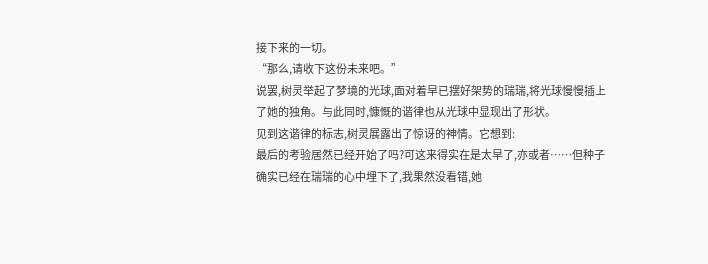接下来的一切。
“那么,请收下这份未来吧。”
说罢,树灵举起了梦境的光球,面对着早已摆好架势的瑞瑞,将光球慢慢插上了她的独角。与此同时,慷慨的谐律也从光球中显现出了形状。
见到这谐律的标志,树灵展露出了惊讶的神情。它想到:
最后的考验居然已经开始了吗?可这来得实在是太早了,亦或者……但种子确实已经在瑞瑞的心中埋下了,我果然没看错,她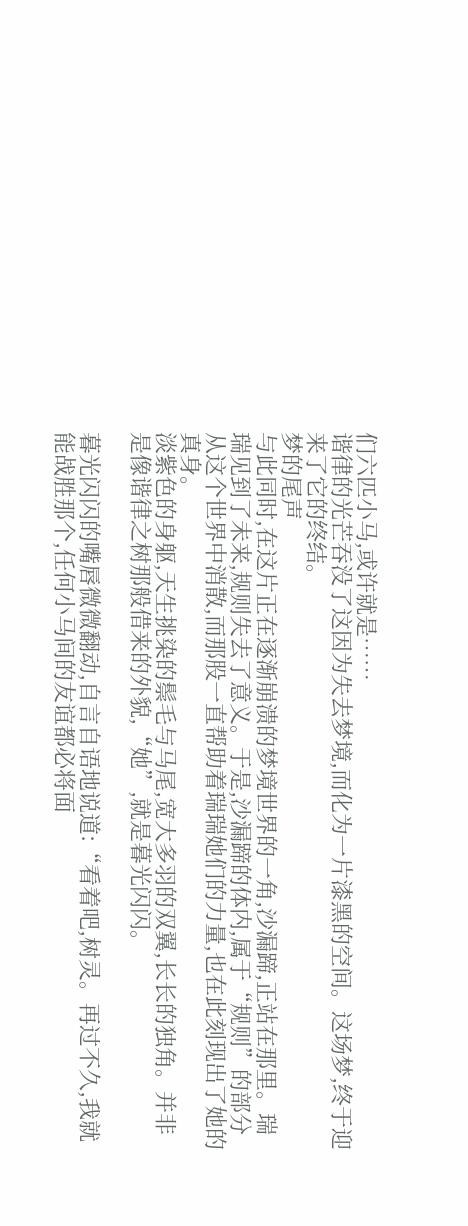们六匹小马,或许就是……
谐律的光芒吞没了这因为失去梦境,而化为一片漆黑的空间。这场梦,终于迎来了它的终结。
梦的尾声
与此同时,在这片正在逐渐崩溃的梦境世界的一角,沙漏蹄,正站在那里。瑞瑞见到了未来,规则失去了意义。于是,沙漏蹄的体内,属于“规则”的部分从这个世界中消散,而那股一直帮助着瑞瑞她们的力量,也在此刻现出了她的真身。
淡紫色的身躯,天生挑染的鬃毛与马尾,宽大多羽的双翼,长长的独角。并非是像谐律之树那般借来的外貌,“她”,就是暮光闪闪。

暮光闪闪的嘴唇微微翻动,自言自语地说道:“看着吧,树灵。再过不久,我就能战胜那个,任何小马间的友谊都必将面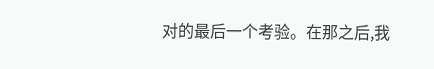对的最后一个考验。在那之后,我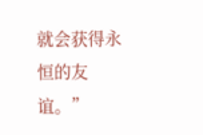就会获得永恒的友谊。”